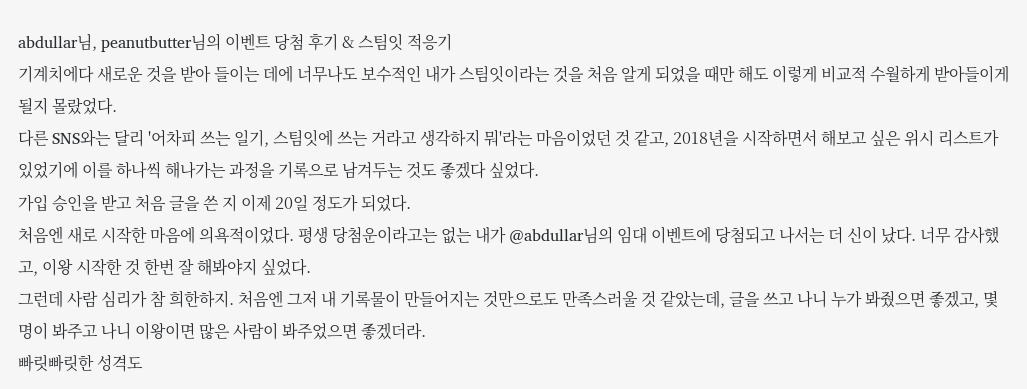abdullar님, peanutbutter님의 이벤트 당첨 후기 & 스팀잇 적응기
기계치에다 새로운 것을 받아 들이는 데에 너무나도 보수적인 내가 스팀잇이라는 것을 처음 알게 되었을 때만 해도 이렇게 비교적 수월하게 받아들이게 될지 몰랐었다.
다른 SNS와는 달리 '어차피 쓰는 일기, 스팀잇에 쓰는 거라고 생각하지 뭐'라는 마음이었던 것 같고, 2018년을 시작하면서 해보고 싶은 위시 리스트가 있었기에 이를 하나씩 해나가는 과정을 기록으로 남겨두는 것도 좋겠다 싶었다.
가입 승인을 받고 처음 글을 쓴 지 이제 20일 정도가 되었다.
처음엔 새로 시작한 마음에 의욕적이었다. 평생 당첨운이라고는 없는 내가 @abdullar님의 임대 이벤트에 당첨되고 나서는 더 신이 났다. 너무 감사했고, 이왕 시작한 것 한번 잘 해봐야지 싶었다.
그런데 사람 심리가 참 희한하지. 처음엔 그저 내 기록물이 만들어지는 것만으로도 만족스러울 것 같았는데, 글을 쓰고 나니 누가 봐줬으면 좋겠고, 몇 명이 봐주고 나니 이왕이면 많은 사람이 봐주었으면 좋겠더라.
빠릿빠릿한 성격도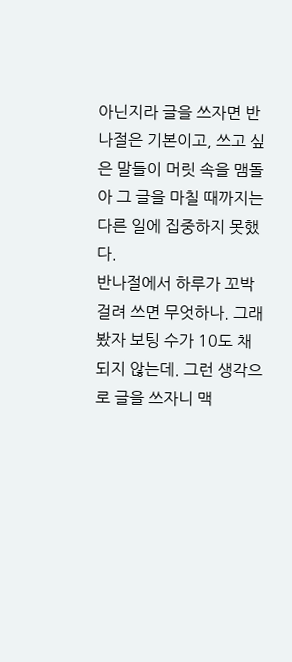아닌지라 글을 쓰자면 반나절은 기본이고, 쓰고 싶은 말들이 머릿 속을 맴돌아 그 글을 마칠 때까지는 다른 일에 집중하지 못했다.
반나절에서 하루가 꼬박 걸려 쓰면 무엇하나. 그래봤자 보팅 수가 10도 채 되지 않는데. 그런 생각으로 글을 쓰자니 맥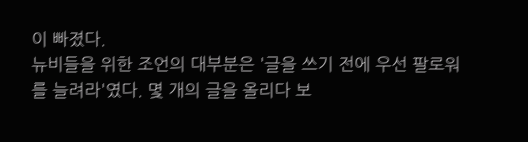이 빠졌다.
뉴비들을 위한 조언의 대부분은 '글을 쓰기 전에 우선 팔로워를 늘려라'였다. 몇 개의 글을 올리다 보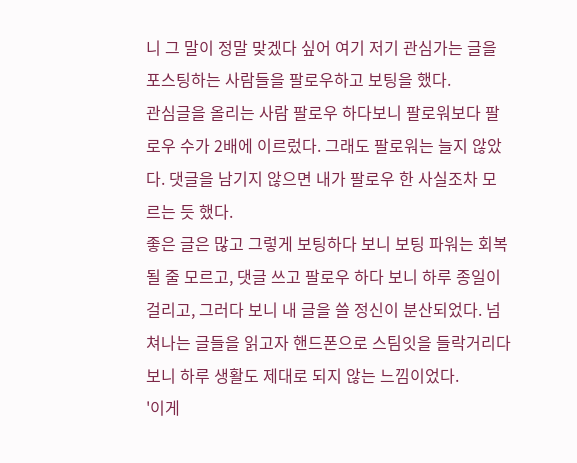니 그 말이 정말 맞겠다 싶어 여기 저기 관심가는 글을 포스팅하는 사람들을 팔로우하고 보팅을 했다.
관심글을 올리는 사람 팔로우 하다보니 팔로워보다 팔로우 수가 2배에 이르렀다. 그래도 팔로워는 늘지 않았다. 댓글을 남기지 않으면 내가 팔로우 한 사실조차 모르는 듯 했다.
좋은 글은 많고 그렇게 보팅하다 보니 보팅 파워는 회복될 줄 모르고, 댓글 쓰고 팔로우 하다 보니 하루 종일이 걸리고, 그러다 보니 내 글을 쓸 정신이 분산되었다. 넘쳐나는 글들을 읽고자 핸드폰으로 스팀잇을 들락거리다 보니 하루 생활도 제대로 되지 않는 느낌이었다.
'이게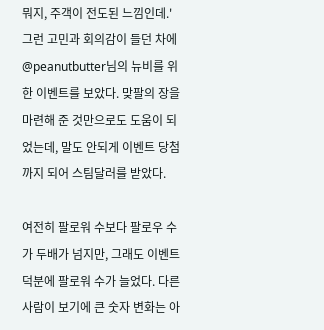뭐지, 주객이 전도된 느낌인데.'
그런 고민과 회의감이 들던 차에 @peanutbutter님의 뉴비를 위한 이벤트를 보았다. 맞팔의 장을 마련해 준 것만으로도 도움이 되었는데, 말도 안되게 이벤트 당첨까지 되어 스팀달러를 받았다.

여전히 팔로워 수보다 팔로우 수가 두배가 넘지만, 그래도 이벤트 덕분에 팔로워 수가 늘었다. 다른 사람이 보기에 큰 숫자 변화는 아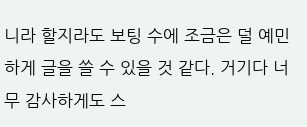니라 할지라도 보팅 수에 조금은 덜 예민하게 글을 쓸 수 있을 것 같다. 거기다 너무 감사하게도 스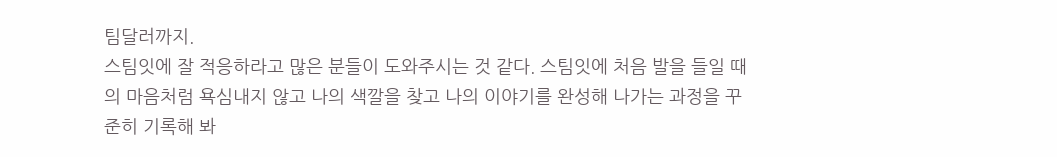팀달러까지.
스팀잇에 잘 적응하라고 많은 분들이 도와주시는 것 같다. 스팀잇에 처음 발을 들일 때의 마음처럼 욕심내지 않고 나의 색깔을 찾고 나의 이야기를 완성해 나가는 과정을 꾸준히 기록해 봐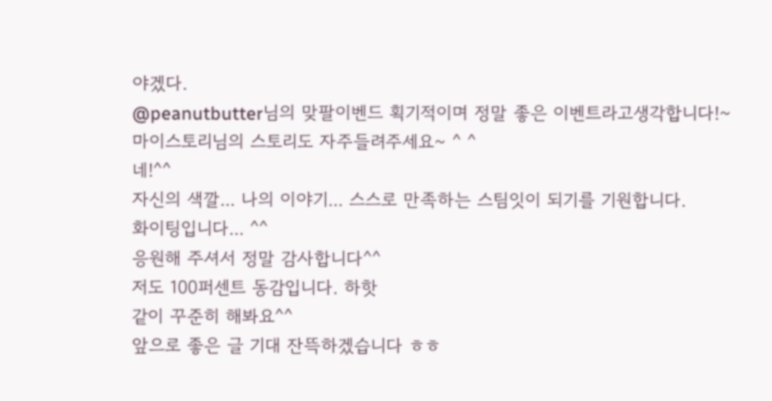야겠다.
@peanutbutter님의 맞팔이벤드 획기적이며 정말 좋은 이벤트라고생각합니다!~
마이스토리님의 스토리도 자주들려주세요~ ^ ^
네!^^
자신의 색깔... 나의 이야기... 스스로 만족하는 스팀잇이 되기를 기원합니다.
화이팅입니다... ^^
응원해 주셔서 정말 감사합니다^^
저도 100퍼센트 동감입니다. 하핫
같이 꾸준히 해봐요^^
앞으로 좋은 글 기대 잔뜩하겠습니다 ㅎㅎ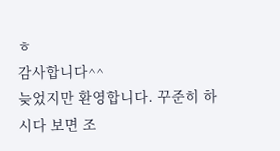ㅎ
감사합니다^^
늦었지만 환영합니다. 꾸준히 하시다 보면 조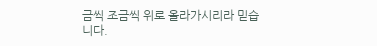금씩 조금씩 위로 올라가시리라 믿습니다.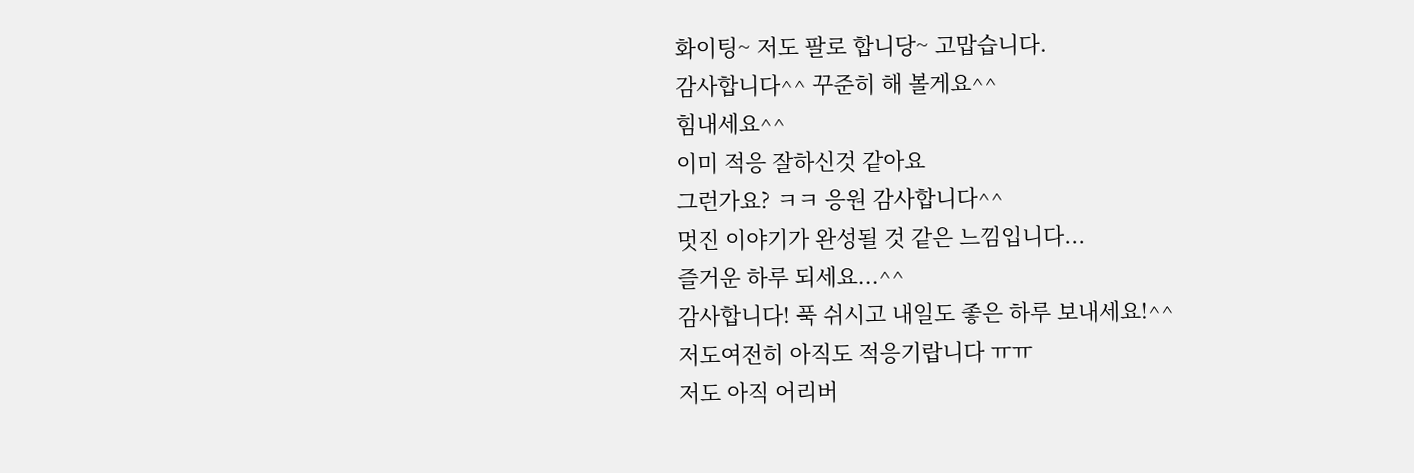화이팅~ 저도 팔로 합니당~ 고맙습니다.
감사합니다^^ 꾸준히 해 볼게요^^
힘내세요^^
이미 적응 잘하신것 같아요
그런가요? ㅋㅋ 응원 감사합니다^^
멋진 이야기가 완성될 것 같은 느낌입니다...
즐거운 하루 되세요...^^
감사합니다! 푹 쉬시고 내일도 좋은 하루 보내세요!^^
저도여전히 아직도 적응기랍니다 ㅠㅠ
저도 아직 어리버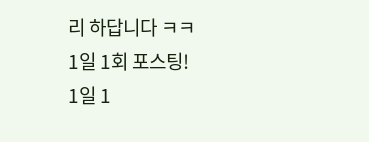리 하답니다 ㅋㅋ
1일 1회 포스팅!
1일 1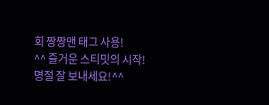회 짱짱맨 태그 사용!
^^ 즐거운 스티밋의 시작!
명절 잘 보내세요!^^